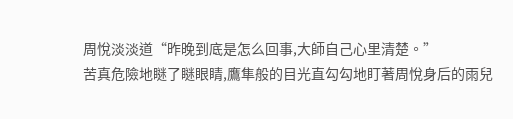周悅淡淡道“昨晚到底是怎么回事,大師自己心里清楚。”
苦真危險地瞇了瞇眼睛,鷹隼般的目光直勾勾地盯著周悅身后的雨兒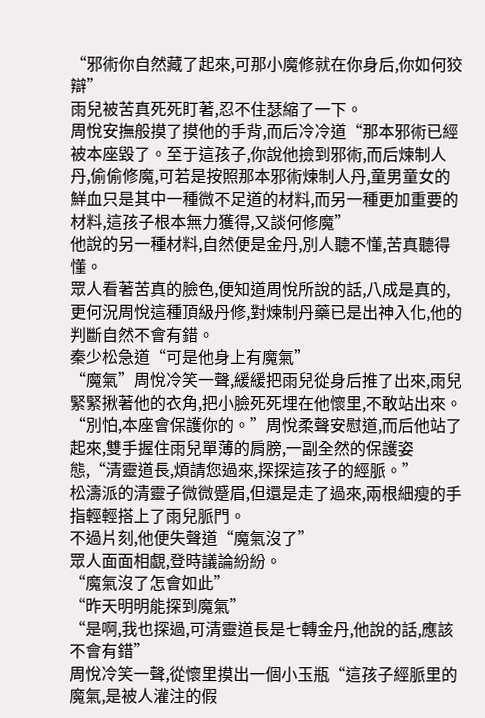“邪術你自然藏了起來,可那小魔修就在你身后,你如何狡辯”
雨兒被苦真死死盯著,忍不住瑟縮了一下。
周悅安撫般摸了摸他的手背,而后冷冷道“那本邪術已經被本座毀了。至于這孩子,你說他撿到邪術,而后煉制人丹,偷偷修魔,可若是按照那本邪術煉制人丹,童男童女的鮮血只是其中一種微不足道的材料,而另一種更加重要的材料,這孩子根本無力獲得,又談何修魔”
他說的另一種材料,自然便是金丹,別人聽不懂,苦真聽得懂。
眾人看著苦真的臉色,便知道周悅所說的話,八成是真的,更何況周悅這種頂級丹修,對煉制丹藥已是出神入化,他的判斷自然不會有錯。
秦少松急道“可是他身上有魔氣”
“魔氣”周悅冷笑一聲,緩緩把雨兒從身后推了出來,雨兒緊緊揪著他的衣角,把小臉死死埋在他懷里,不敢站出來。
“別怕,本座會保護你的。”周悅柔聲安慰道,而后他站了起來,雙手握住雨兒單薄的肩膀,一副全然的保護姿態,“清靈道長,煩請您過來,探探這孩子的經脈。”
松濤派的清靈子微微蹙眉,但還是走了過來,兩根細瘦的手指輕輕搭上了雨兒脈門。
不過片刻,他便失聲道“魔氣沒了”
眾人面面相覷,登時議論紛紛。
“魔氣沒了怎會如此”
“昨天明明能探到魔氣”
“是啊,我也探過,可清靈道長是七轉金丹,他說的話,應該不會有錯”
周悅冷笑一聲,從懷里摸出一個小玉瓶“這孩子經脈里的魔氣,是被人灌注的假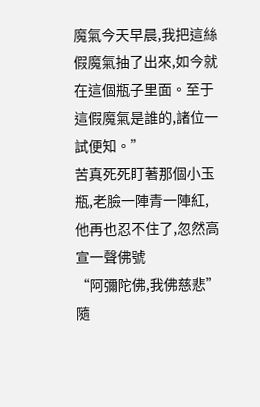魔氣今天早晨,我把這絲假魔氣抽了出來,如今就在這個瓶子里面。至于這假魔氣是誰的,諸位一試便知。”
苦真死死盯著那個小玉瓶,老臉一陣青一陣紅,他再也忍不住了,忽然高宣一聲佛號
“阿彌陀佛,我佛慈悲”
隨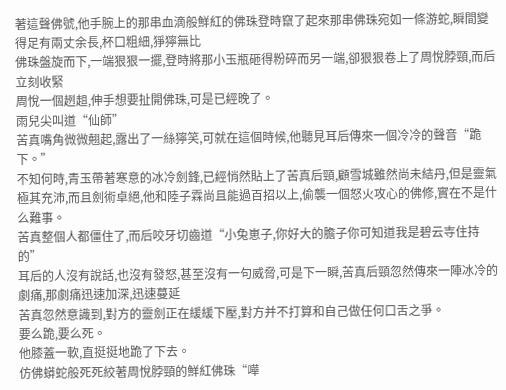著這聲佛號,他手腕上的那串血滴般鮮紅的佛珠登時竄了起來那串佛珠宛如一條游蛇,瞬間變得足有兩丈余長,杯口粗細,猙獰無比
佛珠盤旋而下,一端狠狠一擺,登時將那小玉瓶砸得粉碎而另一端,卻狠狠卷上了周悅脖頸,而后立刻收緊
周悅一個趔趄,伸手想要扯開佛珠,可是已經晚了。
雨兒尖叫道“仙師”
苦真嘴角微微翹起,露出了一絲獰笑,可就在這個時候,他聽見耳后傳來一個冷冷的聲音“跪下。”
不知何時,青玉帶著寒意的冰冷劍鋒,已經悄然貼上了苦真后頸,顧雪城雖然尚未結丹,但是靈氣極其充沛,而且劍術卓絕,他和陸子霖尚且能過百招以上,偷襲一個怒火攻心的佛修,實在不是什么難事。
苦真整個人都僵住了,而后咬牙切齒道“小兔崽子,你好大的膽子你可知道我是碧云寺住持的”
耳后的人沒有說話,也沒有發怒,甚至沒有一句威脅,可是下一瞬,苦真后頸忽然傳來一陣冰冷的劇痛,那劇痛迅速加深,迅速蔓延
苦真忽然意識到,對方的靈劍正在緩緩下壓,對方并不打算和自己做任何口舌之爭。
要么跪,要么死。
他膝蓋一軟,直挺挺地跪了下去。
仿佛蟒蛇般死死絞著周悅脖頸的鮮紅佛珠“嘩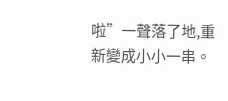啦”一聲落了地,重新變成小小一串。